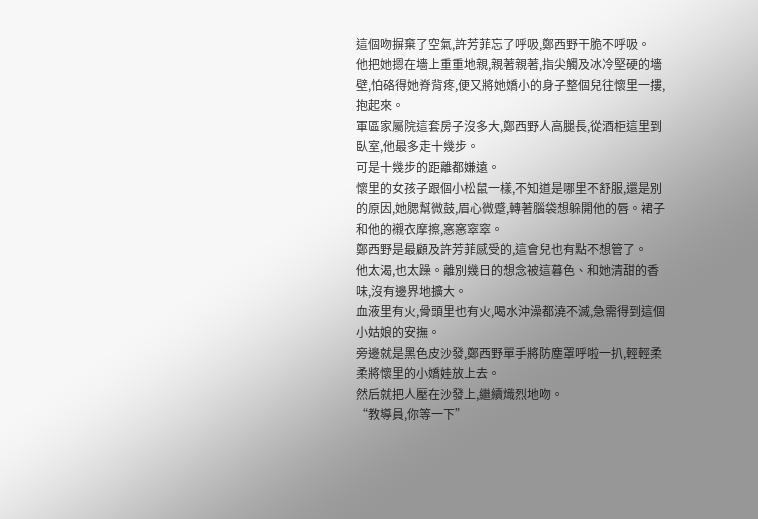這個吻摒棄了空氣,許芳菲忘了呼吸,鄭西野干脆不呼吸。
他把她摁在墻上重重地親,親著親著,指尖觸及冰冷堅硬的墻壁,怕硌得她脊背疼,便又將她嬌小的身子整個兒往懷里一摟,抱起來。
軍區家屬院這套房子沒多大,鄭西野人高腿長,從酒柜這里到臥室,他最多走十幾步。
可是十幾步的距離都嫌遠。
懷里的女孩子跟個小松鼠一樣,不知道是哪里不舒服,還是別的原因,她腮幫微鼓,眉心微蹙,轉著腦袋想躲開他的唇。裙子和他的襯衣摩擦,窸窸窣窣。
鄭西野是最顧及許芳菲感受的,這會兒也有點不想管了。
他太渴,也太躁。離別幾日的想念被這暮色、和她清甜的香味,沒有邊界地擴大。
血液里有火,骨頭里也有火,喝水沖澡都澆不滅,急需得到這個小姑娘的安撫。
旁邊就是黑色皮沙發,鄭西野單手將防塵罩呼啦一扒,輕輕柔柔將懷里的小嬌娃放上去。
然后就把人壓在沙發上,繼續熾烈地吻。
“教導員,你等一下”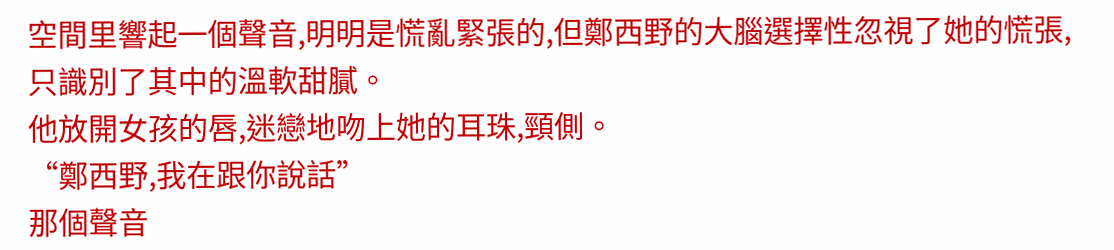空間里響起一個聲音,明明是慌亂緊張的,但鄭西野的大腦選擇性忽視了她的慌張,只識別了其中的溫軟甜膩。
他放開女孩的唇,迷戀地吻上她的耳珠,頸側。
“鄭西野,我在跟你說話”
那個聲音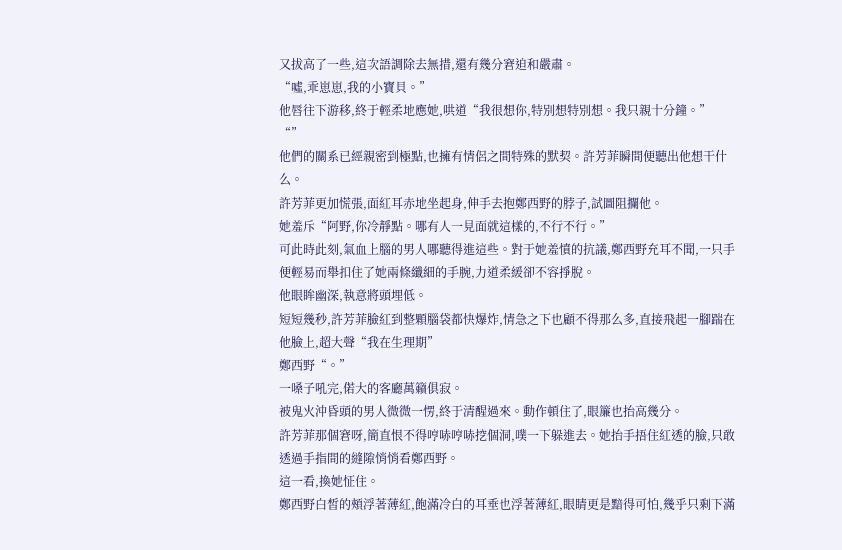又拔高了一些,這次語調除去無措,還有幾分窘迫和嚴肅。
“噓,乖崽崽,我的小寶貝。”
他唇往下游移,終于輕柔地應她,哄道“我很想你,特別想特別想。我只親十分鐘。”
“”
他們的關系已經親密到極點,也擁有情侶之間特殊的默契。許芳菲瞬間便聽出他想干什么。
許芳菲更加慌張,面紅耳赤地坐起身,伸手去抱鄭西野的脖子,試圖阻攔他。
她羞斥“阿野,你冷靜點。哪有人一見面就這樣的,不行不行。”
可此時此刻,氣血上腦的男人哪聽得進這些。對于她羞憤的抗議,鄭西野充耳不聞,一只手便輕易而舉扣住了她兩條纖細的手腕,力道柔緩卻不容掙脫。
他眼眸幽深,執意將頭埋低。
短短幾秒,許芳菲臉紅到整顆腦袋都快爆炸,情急之下也顧不得那么多,直接飛起一腳踹在他臉上,超大聲“我在生理期”
鄭西野“。”
一嗓子吼完,偌大的客廳萬籟俱寂。
被鬼火沖昏頭的男人微微一愣,終于清醒過來。動作頓住了,眼簾也抬高幾分。
許芳菲那個窘呀,簡直恨不得哼哧哼哧挖個洞,噗一下躲進去。她抬手捂住紅透的臉,只敢透過手指間的縫隙悄悄看鄭西野。
這一看,換她怔住。
鄭西野白皙的頰浮著薄紅,飽滿冷白的耳垂也浮著薄紅,眼睛更是黯得可怕,幾乎只剩下滿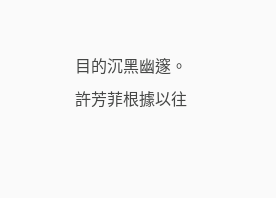目的沉黑幽邃。
許芳菲根據以往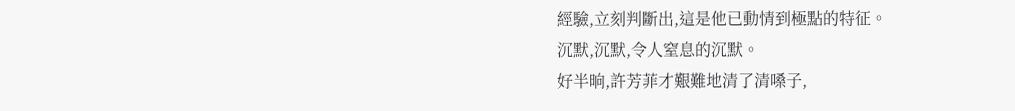經驗,立刻判斷出,這是他已動情到極點的特征。
沉默,沉默,令人窒息的沉默。
好半晌,許芳菲才艱難地清了清嗓子,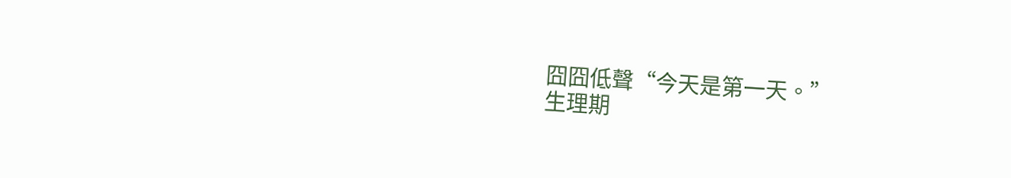囧囧低聲“今天是第一天。”
生理期